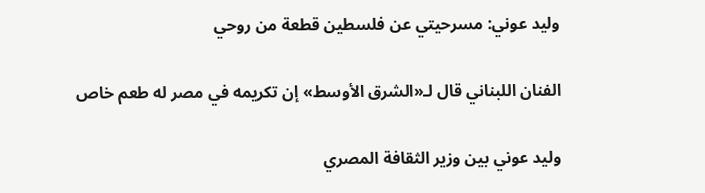وليد عوني: مسرحيتي عن فلسطين قطعة من روحي

الفنان اللبناني قال لـ«الشرق الأوسط» إن تكريمه في مصر له طعم خاص

وليد عوني بين وزير الثقافة المصري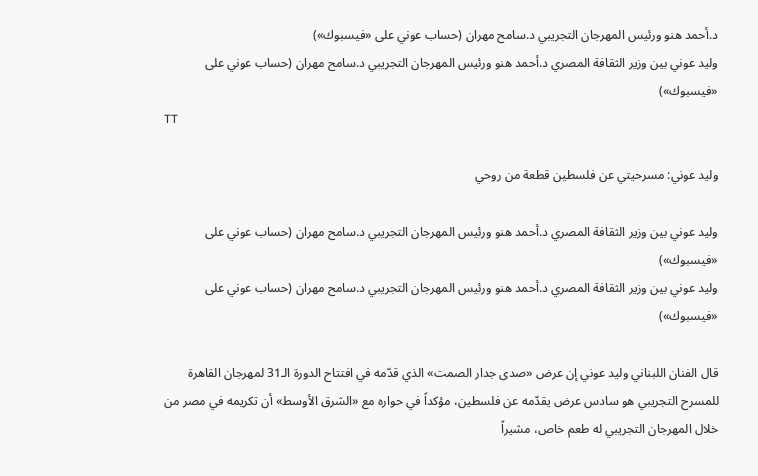د.أحمد هنو ورئيس المهرجان التجريبي د.سامح مهران (حساب عوني على «فيسبوك»)
وليد عوني بين وزير الثقافة المصري د.أحمد هنو ورئيس المهرجان التجريبي د.سامح مهران (حساب عوني على «فيسبوك»)
TT

وليد عوني: مسرحيتي عن فلسطين قطعة من روحي

وليد عوني بين وزير الثقافة المصري د.أحمد هنو ورئيس المهرجان التجريبي د.سامح مهران (حساب عوني على «فيسبوك»)
وليد عوني بين وزير الثقافة المصري د.أحمد هنو ورئيس المهرجان التجريبي د.سامح مهران (حساب عوني على «فيسبوك»)

قال الفنان اللبناني وليد عوني إن عرض «صدى جدار الصمت» الذي قدّمه في افتتاح الدورة الـ31 لمهرجان القاهرة للمسرح التجريبي هو سادس عرض يقدّمه عن فلسطين، مؤكداً في حواره مع «الشرق الأوسط» أن تكريمه في مصر من خلال المهرجان التجريبي له طعم خاص، مشيراً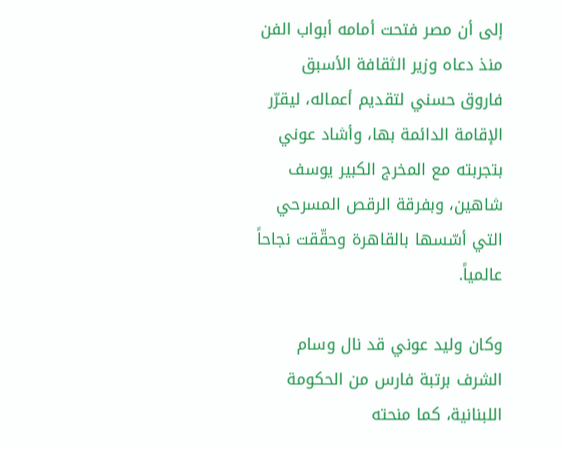إلى أن مصر فتحت أمامه أبواب الفن منذ دعاه وزير الثقافة الأسبق فاروق حسني لتقديم أعماله، ليقرّر الإقامة الدائمة بها، وأشاد عوني بتجربته مع المخرج الكبير يوسف شاهين، وبفرقة الرقص المسرحي التي أسّسها بالقاهرة وحقّقت نجاحاً عالمياً.

وكان وليد عوني قد نال وسام الشرف برتبة فارس من الحكومة اللبنانية، كما منحته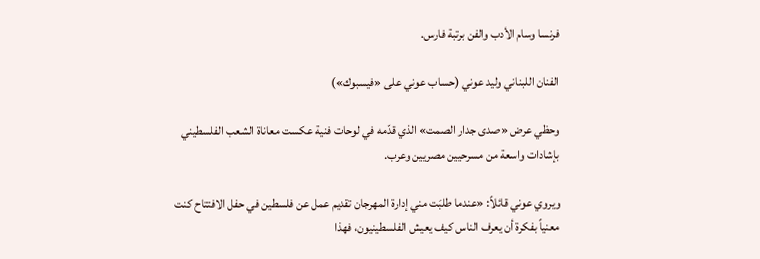فرنسا وسام الأدب والفن برتبة فارس.

الفنان اللبناني وليد عوني (حساب عوني على «فيسبوك»)

وحظي عرض «صدى جدار الصمت» الذي قدّمه في لوحات فنية عكست معاناة الشعب الفلسطيني بإشادات واسعة من مسرحيين مصريين وعرب.

ويروي عوني قائلاً: «عندما طلبَت مني إدارة المهرجان تقديم عمل عن فلسطين في حفل الافتتاح كنت معنياً بفكرة أن يعرف الناس كيف يعيش الفلسطينيون، فهذا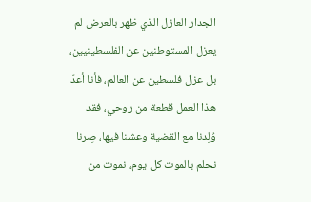الجدار العازل الذي ظهر بالعرض لم يعزل المستوطنين عن الفلسطينيين، بل عزل فلسطين عن العالم، فأنا أعدّ هذا العمل قطعة من روحي، فقد وُلِدنا مع القضية وعشنا فيها، صِرنا نحلم بالموت كل يوم، نموت من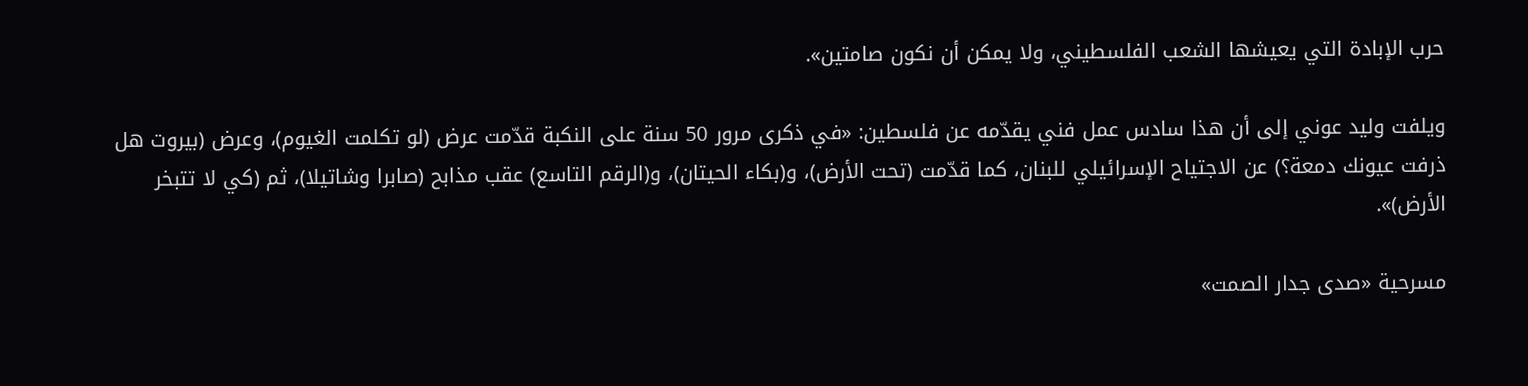حرب الإبادة التي يعيشها الشعب الفلسطيني، ولا يمكن أن نكون صامتين».

ويلفت وليد عوني إلى أن هذا سادس عمل فني يقدّمه عن فلسطين: «في ذكرى مرور 50 سنة على النكبة قدّمت عرض (لو تكلمت الغيوم)، وعرض (بيروت هل ذرفت عيونك دمعة؟) عن الاجتياح الإسرائيلي للبنان، كما قدّمت (تحت الأرض)، و(بكاء الحيتان)، و(الرقم التاسع) عقب مذابح (صابرا وشاتيلا)، ثم (كي لا تتبخر الأرض)».

مسرحية «صدى جدار الصمت»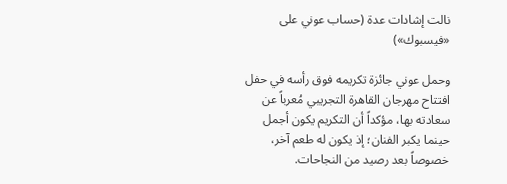نالت إشادات عدة (حساب عوني على «فيسبوك»)

وحمل عوني جائزة تكريمه فوق رأسه في حفل افتتاح مهرجان القاهرة التجريبي مُعرباً عن سعادته بها، مؤكداً أن التكريم يكون أجمل حينما يكبر الفنان؛ إذ يكون له طعم آخر، خصوصاً بعد رصيد من النجاحات.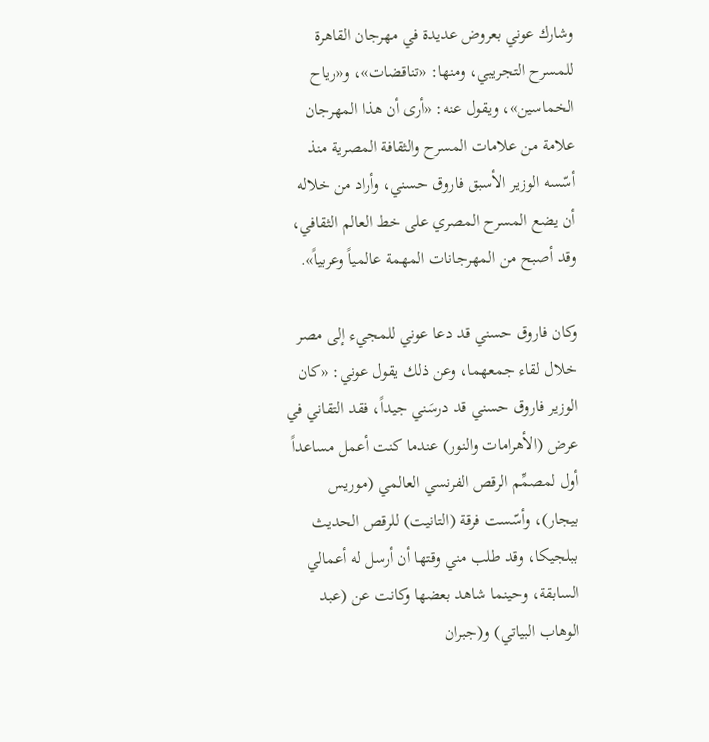وشارك عوني بعروض عديدة في مهرجان القاهرة للمسرح التجريبي، ومنها: «تناقضات»، و«رياح الخماسين»، ويقول عنه: «أرى أن هذا المهرجان علامة من علامات المسرح والثقافة المصرية منذ أسّسه الوزير الأسبق فاروق حسني، وأراد من خلاله أن يضع المسرح المصري على خط العالم الثقافي، وقد أصبح من المهرجانات المهمة عالمياً وعربياً».

وكان فاروق حسني قد دعا عوني للمجيء إلى مصر خلال لقاء جمعهما، وعن ذلك يقول عوني: «كان الوزير فاروق حسني قد درسَني جيداً، فقد التقاني في عرض (الأهرامات والنور) عندما كنت أعمل مساعداً أول لمصمِّم الرقص الفرنسي العالمي (موريس بيجار)، وأسّست فرقة (التانيت) للرقص الحديث ببلجيكا، وقد طلب مني وقتها أن أرسل له أعمالي السابقة، وحينما شاهد بعضها وكانت عن (عبد الوهاب البياتي) و(جبران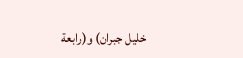خليل جبران) و(رابعة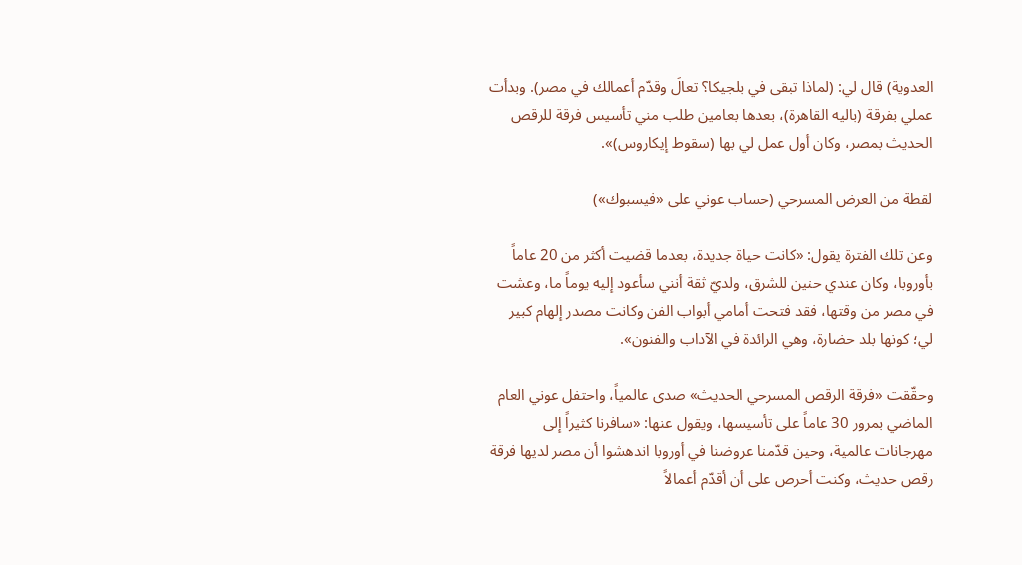العدوية) قال لي: (لماذا تبقى في بلجيكا؟ تعالَ وقدّم أعمالك في مصر). وبدأت عملي بفرقة (باليه القاهرة)، بعدها بعامين طلب مني تأسيس فرقة للرقص الحديث بمصر، وكان أول عمل لي بها (سقوط إيكاروس)».

لقطة من العرض المسرحي (حساب عوني على «فيسبوك»)

وعن تلك الفترة يقول: «كانت حياة جديدة، بعدما قضيت أكثر من 20 عاماً بأوروبا، وكان عندي حنين للشرق، ولديّ ثقة أنني سأعود إليه يوماً ما، وعشت في مصر من وقتها، فقد فتحت أمامي أبواب الفن وكانت مصدر إلهام كبير لي؛ كونها بلد حضارة، وهي الرائدة في الآداب والفنون».

وحقّقت «فرقة الرقص المسرحي الحديث» صدى عالمياً، واحتفل عوني العام الماضي بمرور 30 عاماً على تأسيسها، ويقول عنها: «سافرنا كثيراً إلى مهرجانات عالمية، وحين قدّمنا عروضنا في أوروبا اندهشوا أن مصر لديها فرقة رقص حديث، وكنت أحرص على أن أقدّم أعمالاً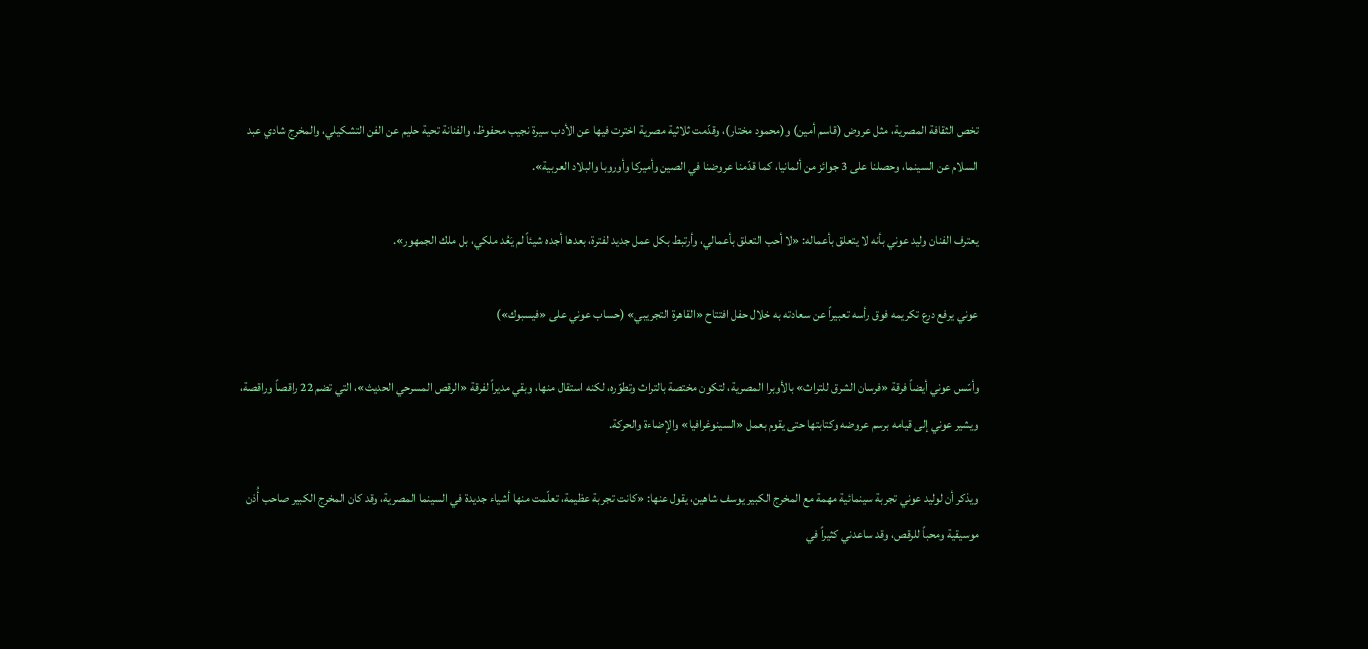تخص الثقافة المصرية، مثل عروض (قاسم أمين) و(محمود مختار)، وقدّمت ثلاثية مصرية اخترت فيها عن الأدب سيرة نجيب محفوظ، والفنانة تحية حليم عن الفن التشكيلي، والمخرج شادي عبد السلام عن السينما، وحصلنا على 3 جوائز من ألمانيا، كما قدّمنا عروضنا في الصين وأميركا وأوروبا والبلاد العربية».

يعترف الفنان وليد عوني بأنه لا يتعلق بأعماله: «لا أحب التعلق بأعمالي، وأرتبط بكل عمل جديد لفترة، بعدها أجده شيئاً لم يَعُد ملكي، بل ملك الجمهور».

عوني يرفع درع تكريمه فوق رأسه تعبيراً عن سعادته به خلال حفل افتتاح «القاهرة التجريبي» (حساب عوني على «فيسبوك»)

وأسّس عوني أيضاً فرقة «فرسان الشرق للتراث» بالأوبرا المصرية، لتكون مختصة بالتراث وتطوّره، لكنه استقال منها، وبقي مديراً لفرقة «الرقص المسرحي الحديث»، التي تضم 22 راقصاً وراقصة، ويشير عوني إلى قيامه برسم عروضه وكتابتها حتى يقوم بعمل «السينوغرافيا» والإضاءة والحركة.

ويذكر أن لوليد عوني تجربة سينمائية مهمة مع المخرج الكبير يوسف شاهين، يقول عنها: «كانت تجربة عظيمة، تعلّمت منها أشياء جديدة في السينما المصرية، وقد كان المخرج الكبير صاحب أُذن موسيقية ومحباً للرقص، وقد ساعدني كثيراً في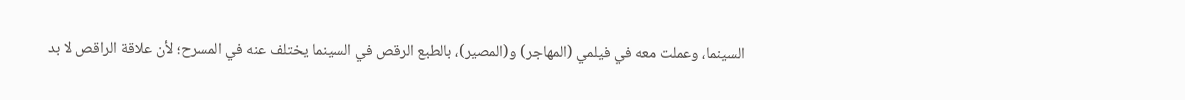السينما، وعملت معه في فيلمي (المهاجر) و(المصير)، بالطبع الرقص في السينما يختلف عنه في المسرح؛ لأن علاقة الراقص لا بد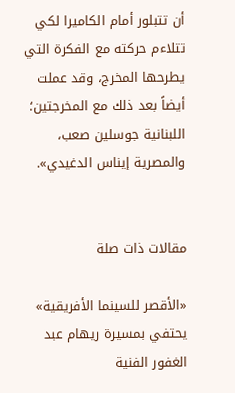أن تتبلور أمام الكاميرا لكي تتلاءم حركته مع الفكرة التي يطرحها المخرج، وقد عملت أيضاً بعد ذلك مع المخرجتين؛ اللبنانية جوسلين صعب، والمصرية إيناس الدغيدي».


مقالات ذات صلة

«الأقصر للسينما الأفريقية» يحتفي بمسيرة ريهام عبد الغفور الفنية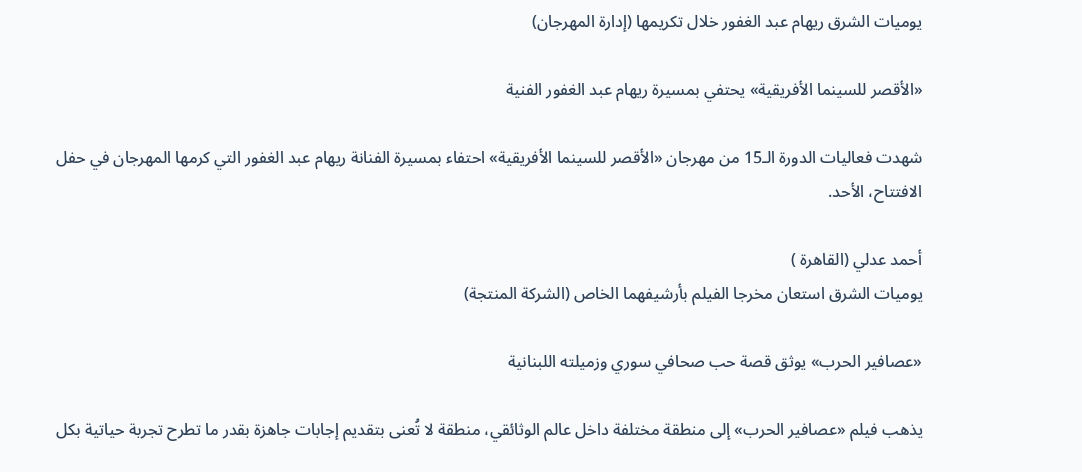يوميات الشرق ريهام عبد الغفور خلال تكريمها (إدارة المهرجان)

«الأقصر للسينما الأفريقية» يحتفي بمسيرة ريهام عبد الغفور الفنية

شهدت فعاليات الدورة الـ15 من مهرجان «الأقصر للسينما الأفريقية» احتفاء بمسيرة الفنانة ريهام عبد الغفور التي كرمها المهرجان في حفل الافتتاح، الأحد.

أحمد عدلي (القاهرة )
يوميات الشرق استعان مخرجا الفيلم بأرشيفهما الخاص (الشركة المنتجة)

«عصافير الحرب» يوثق قصة حب صحافي سوري وزميلته اللبنانية

يذهب فيلم «عصافير الحرب» إلى منطقة مختلفة داخل عالم الوثائقي، منطقة لا تُعنى بتقديم إجابات جاهزة بقدر ما تطرح تجربة حياتية بكل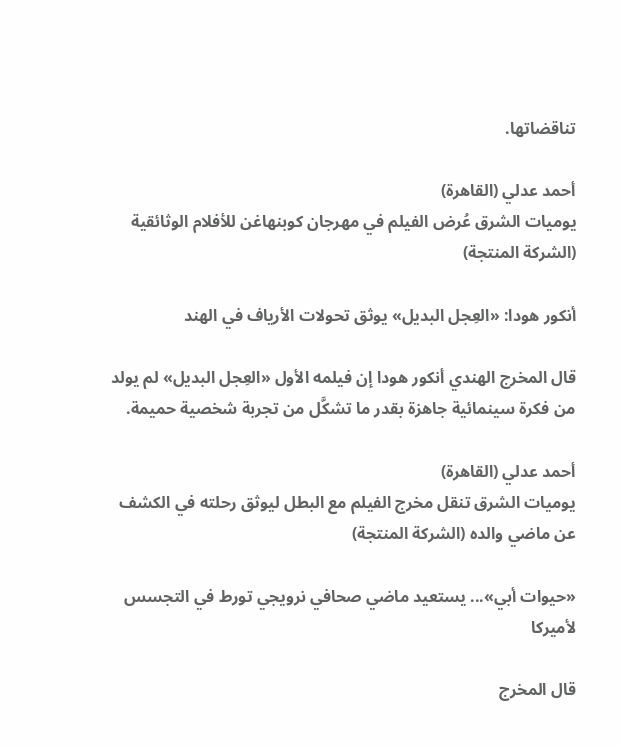تناقضاتها.

أحمد عدلي (القاهرة)
يوميات الشرق عُرض الفيلم في مهرجان كوبنهاغن للأفلام الوثائقية (الشركة المنتجة)

أنكور هودا: «العِجل البديل» يوثق تحولات الأرياف في الهند

قال المخرج الهندي أنكور هودا إن فيلمه الأول «العِجل البديل» لم يولد من فكرة سينمائية جاهزة بقدر ما تشكَّل من تجربة شخصية حميمة.

أحمد عدلي (القاهرة)
يوميات الشرق تنقل مخرج الفيلم مع البطل ليوثق رحلته في الكشف عن ماضي والده (الشركة المنتجة)

«حيوات أبي»... يستعيد ماضي صحافي نرويجي تورط في التجسس لأميركا

قال المخرج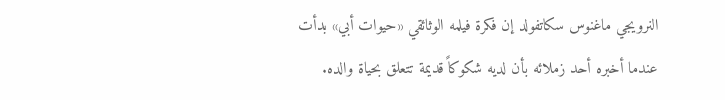النرويجي ماغنوس سكاتفولد إن فكرة فيلمه الوثائقي «حيوات أبي» بدأت عندما أخبره أحد زملائه بأن لديه شكوكاً قديمة تتعلق بحياة والده.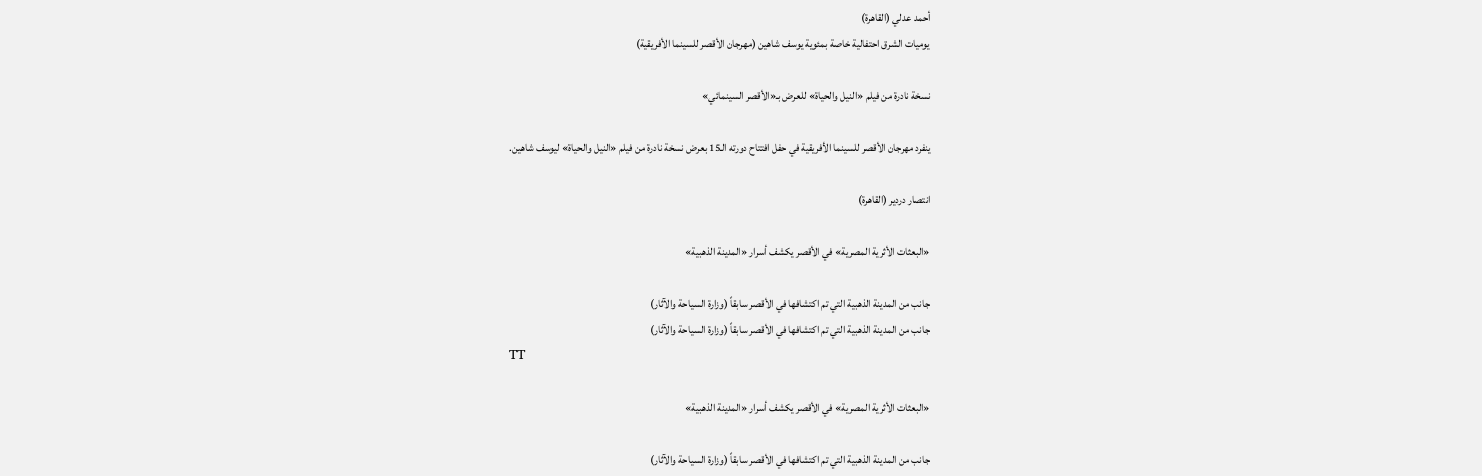أحمد عدلي (القاهرة)
يوميات الشرق احتفالية خاصة بمئوية يوسف شاهين (مهرجان الأقصر للسينما الأفريقية)

نسخة نادرة من فيلم «النيل والحياة» للعرض بـ«الأقصر السينمائي»

ينفرد مهرجان الأقصر للسينما الأفريقية في حفل افتتاح دورته الـ15 بعرض نسخة نادرة من فيلم «النيل والحياة» ليوسف شاهين.

انتصار دردير (القاهرة)

«البعثات الأثرية المصرية» في الأقصر يكشف أسرار «المدينة الذهبية»

جانب من المدينة الذهبية التي تم اكتشافها في الأقصر سابقاً (وزارة السياحة والآثار)
جانب من المدينة الذهبية التي تم اكتشافها في الأقصر سابقاً (وزارة السياحة والآثار)
TT

«البعثات الأثرية المصرية» في الأقصر يكشف أسرار «المدينة الذهبية»

جانب من المدينة الذهبية التي تم اكتشافها في الأقصر سابقاً (وزارة السياحة والآثار)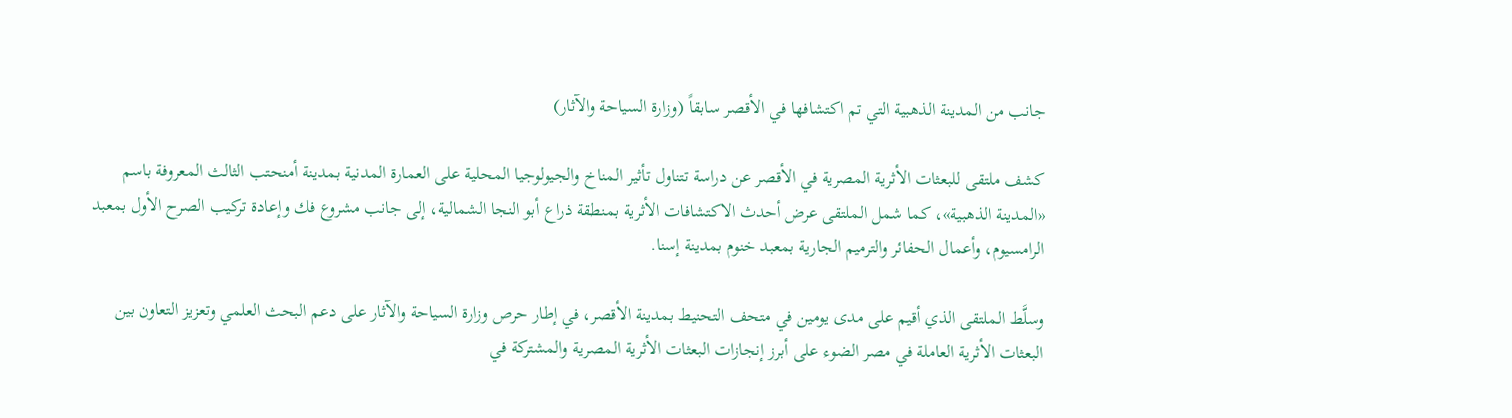جانب من المدينة الذهبية التي تم اكتشافها في الأقصر سابقاً (وزارة السياحة والآثار)

كشف ملتقى للبعثات الأثرية المصرية في الأقصر عن دراسة تتناول تأثير المناخ والجيولوجيا المحلية على العمارة المدنية بمدينة أمنحتب الثالث المعروفة باسم «المدينة الذهبية»، كما شمل الملتقى عرض أحدث الاكتشافات الأثرية بمنطقة ذراع أبو النجا الشمالية، إلى جانب مشروع فك وإعادة تركيب الصرح الأول بمعبد الرامسيوم، وأعمال الحفائر والترميم الجارية بمعبد خنوم بمدينة إسنا.

وسلَّط الملتقى الذي أقيم على مدى يومين في متحف التحنيط بمدينة الأقصر، في إطار حرص وزارة السياحة والآثار على دعم البحث العلمي وتعزيز التعاون بين البعثات الأثرية العاملة في مصر الضوء على أبرز إنجازات البعثات الأثرية المصرية والمشتركة في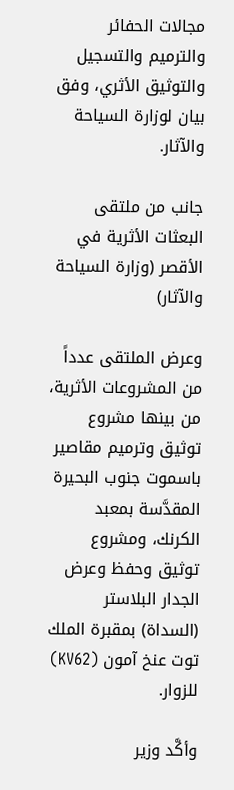مجالات الحفائر والترميم والتسجيل والتوثيق الأثري، وفق بيان لوزارة السياحة والآثار.

جانب من ملتقى البعثات الأثرية في الأقصر (وزارة السياحة والآثار)

وعرض الملتقى عدداً من المشروعات الأثرية، من بينها مشروع توثيق وترميم مقاصير باسموت جنوب البحيرة المقدَّسة بمعبد الكرنك، ومشروع توثيق وحفظ وعرض الجدار البلاستر (السداة) بمقبرة الملك توت عنخ آمون (KV62) للزوار.

وأكَّد وزير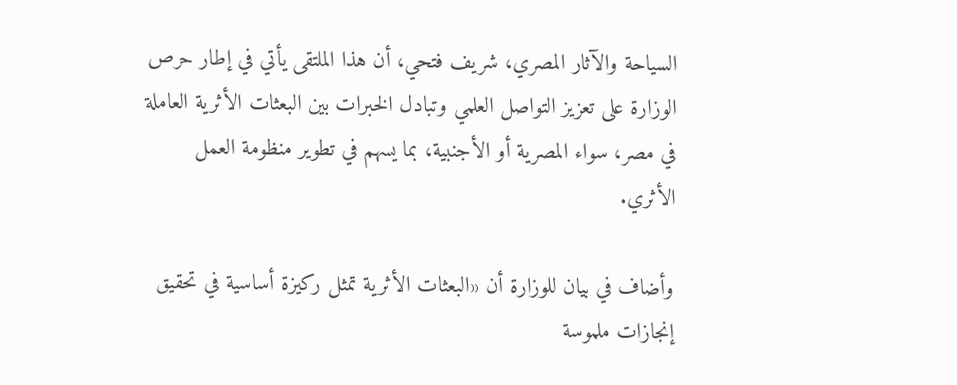السياحة والآثار المصري، شريف فتحي، أن هذا الملتقى يأتي في إطار حرص الوزارة على تعزيز التواصل العلمي وتبادل الخبرات بين البعثات الأثرية العاملة في مصر، سواء المصرية أو الأجنبية، بما يسهم في تطوير منظومة العمل الأثري.

وأضاف في بيان للوزارة أن «البعثات الأثرية تمثل ركيزة أساسية في تحقيق إنجازات ملموسة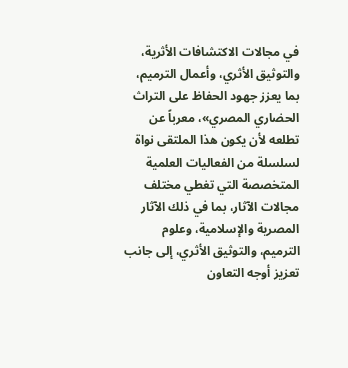في مجالات الاكتشافات الأثرية، والتوثيق الأثري، وأعمال الترميم، بما يعزز جهود الحفاظ على التراث الحضاري المصري»، معرباً عن تطلعه لأن يكون هذا الملتقى نواة لسلسلة من الفعاليات العلمية المتخصصة التي تغطي مختلف مجالات الآثار، بما في ذلك الآثار المصرية والإسلامية، وعلوم الترميم، والتوثيق الأثري، إلى جانب تعزيز أوجه التعاون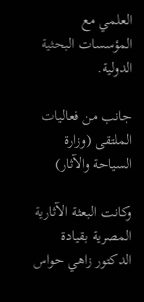العلمي مع المؤسسات البحثية الدولية.

جانب من فعاليات الملتقى (وزارة السياحة والآثار)

وكانت البعثة الآثارية المصرية بقيادة الدكتور زاهي حواس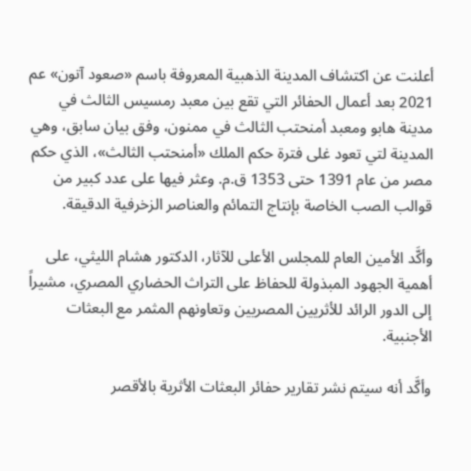أعلنت عن اكتشاف المدينة الذهبية المعروفة باسم «صعود آتون» عم 2021 بعد أعمال الحفائر التي تقع بين معبد رمسيس الثالث في مدينة هابو ومعبد أمنحتب الثالث في ممنون، وفق بيان سابق، وهي المدينة لتي تعود غلى فترة حكم الملك «أمنحتب الثالث»، الذي حكم مصر من عام 1391 حتى 1353 ق.م. وعثر فيها على عدد كبير من قوالب الصب الخاصة بإنتاج التمائم والعناصر الزخرفية الدقيقة.

وأكَّد الأمين العام للمجلس الأعلى للآثار، الدكتور هشام الليثي، على أهمية الجهود المبذولة للحفاظ على التراث الحضاري المصري، مشيراً إلى الدور الرائد للأثريين المصريين وتعاونهم المثمر مع البعثات الأجنبية.

وأكَّد أنه سيتم نشر تقارير حفائر البعثات الأثرية بالأقصر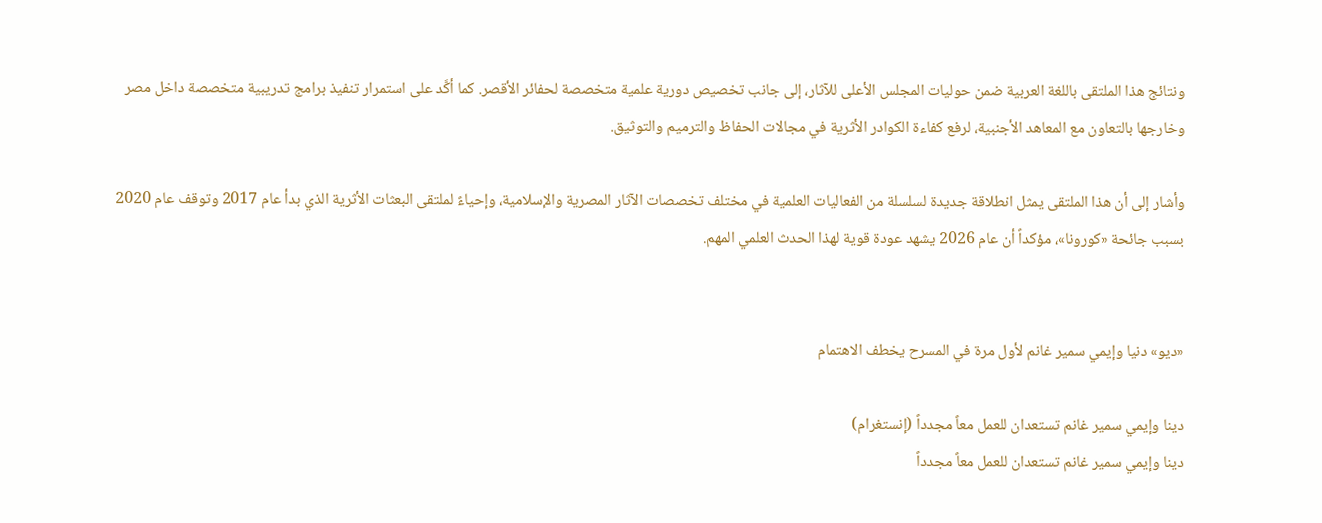ونتائج هذا الملتقى باللغة العربية ضمن حوليات المجلس الأعلى للآثار، إلى جانب تخصيص دورية علمية متخصصة لحفائر الأقصر. كما أكَّد على استمرار تنفيذ برامج تدريبية متخصصة داخل مصر وخارجها بالتعاون مع المعاهد الأجنبية، لرفع كفاءة الكوادر الأثرية في مجالات الحفاظ والترميم والتوثيق.

وأشار إلى أن هذا الملتقى يمثل انطلاقة جديدة لسلسلة من الفعاليات العلمية في مختلف تخصصات الآثار المصرية والإسلامية، وإحياءً لملتقى البعثات الأثرية الذي بدأ عام 2017 وتوقف عام 2020 بسبب جائحة «كورونا»، مؤكداً أن عام 2026 يشهد عودة قوية لهذا الحدث العلمي المهم.


«ديو» دنيا وإيمي سمير غانم لأول مرة في المسرح يخطف الاهتمام

دينا وإيمي سمير غانم تستعدان للعمل معاً مجدداً (إنستغرام)
دينا وإيمي سمير غانم تستعدان للعمل معاً مجدداً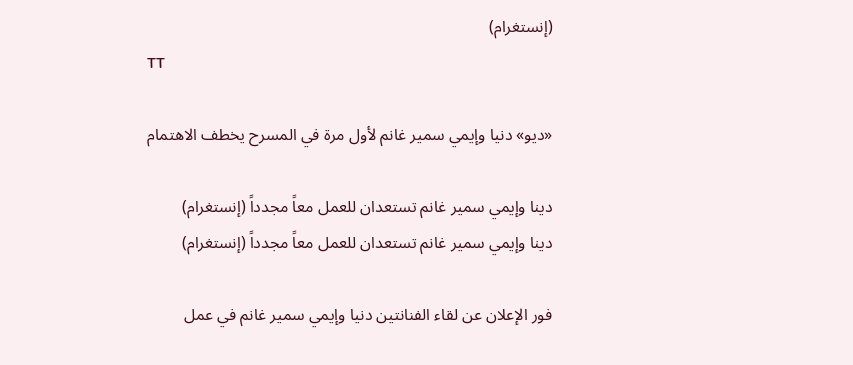(إنستغرام)
TT

«ديو» دنيا وإيمي سمير غانم لأول مرة في المسرح يخطف الاهتمام

دينا وإيمي سمير غانم تستعدان للعمل معاً مجدداً (إنستغرام)
دينا وإيمي سمير غانم تستعدان للعمل معاً مجدداً (إنستغرام)

فور الإعلان عن لقاء الفنانتين دنيا وإيمي سمير غانم في عمل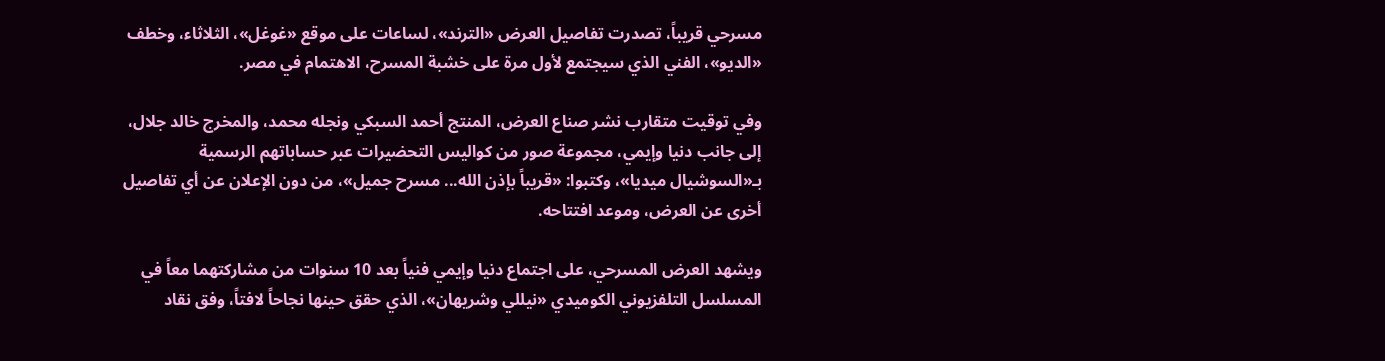مسرحي قريباً، تصدرت تفاصيل العرض «الترند»، لساعات على موقع «غوغل»، الثلاثاء، وخطف «الديو»، الفني الذي سيجتمع لأول مرة على خشبة المسرح، الاهتمام في مصر.

وفي توقيت متقارب نشر صناع العرض، المنتج أحمد السبكي ونجله محمد، والمخرج خالد جلال، إلى جانب دنيا وإيمي، مجموعة صور من كواليس التحضيرات عبر حساباتهم الرسمية بـ«السوشيال ميديا»، وكتبوا: «قريباً بإذن الله... مسرح جميل»، من دون الإعلان عن أي تفاصيل أخرى عن العرض، وموعد افتتاحه.

ويشهد العرض المسرحي، على اجتماع دنيا وإيمي فنياً بعد 10 سنوات من مشاركتهما معاً في المسلسل التلفزيوني الكوميدي «نيللي وشريهان»، الذي حقق حينها نجاحاً لافتاً، وفق نقاد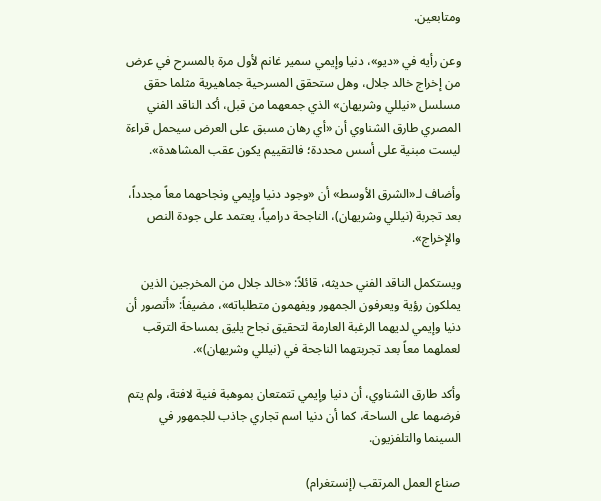ومتابعين.

وعن رأيه في «ديو»، دنيا وإيمي سمير غانم لأول مرة بالمسرح في عرض من إخراج خالد جلال، وهل ستحقق المسرحية جماهيرية مثلما حقق مسلسل «نيللي وشريهان» الذي جمعهما من قبل، أكد الناقد الفني المصري طارق الشناوي أن «أي رهان مسبق على العرض سيحمل قراءة ليست مبنية على أسس محددة؛ فالتقييم يكون عقب المشاهدة».

وأضاف لـ«الشرق الأوسط» أن «وجود دنيا وإيمي ونجاحهما معاً مجدداً، بعد تجربة (نيللي وشريهان)، الناجحة درامياً، يعتمد على جودة النص والإخراج».

ويستكمل الناقد الفني حديثه، قائلاً: «خالد جلال من المخرجين الذين يملكون رؤية ويعرفون الجمهور ويفهمون متطلباته»، مضيفاً: «أتصور أن دنيا وإيمي لديهما الرغبة العارمة لتحقيق نجاح يليق بمساحة الترقب لعملهما معاً بعد تجربتهما الناجحة في (نيللي وشريهان)».

وأكد طارق الشناوي، أن دنيا وإيمي تتمتعان بموهبة فنية لافتة، ولم يتم فرضهما على الساحة، كما أن دنيا اسم تجاري جاذب للجمهور في السينما والتلفزيون.

صناع العمل المرتقب (إنستغرام)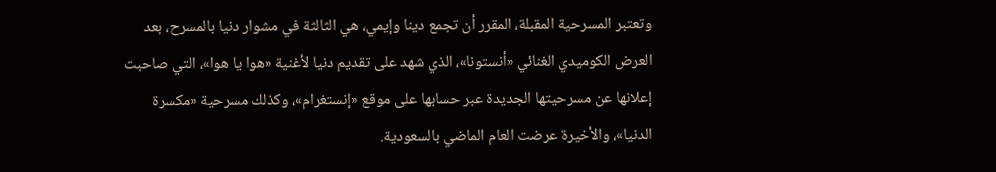وتعتبر المسرحية المقبلة، المقرر أن تجمع دينا وإيمي، هي الثالثة في مشوار دنيا بالمسرح، بعد العرض الكوميدي الغنائي «أنستونا»، الذي شهد على تقديم دنيا لأغنية «هوا يا هوا»، التي صاحبت إعلانها عن مسرحيتها الجديدة عبر حسابها على موقع «إنستغرام»، وكذلك مسرحية «مكسرة الدنيا»، والأخيرة عرضت العام الماضي بالسعودية.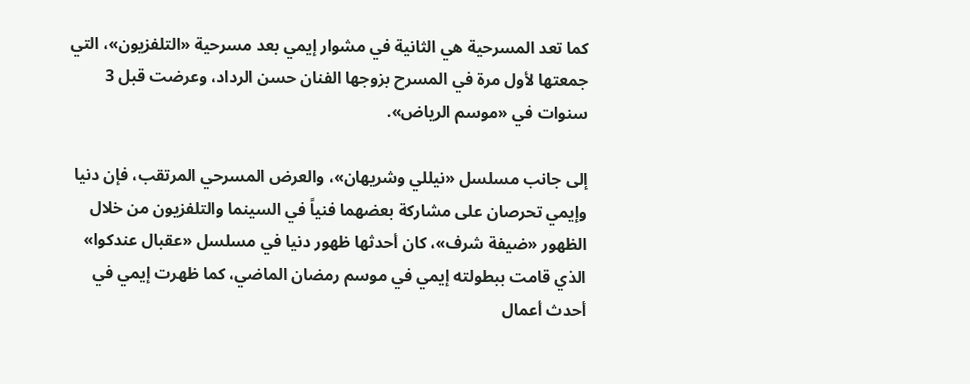كما تعد المسرحية هي الثانية في مشوار إيمي بعد مسرحية «التلفزيون»، التي جمعتها لأول مرة في المسرح بزوجها الفنان حسن الرداد، وعرضت قبل 3 سنوات في «موسم الرياض».

إلى جانب مسلسل «نيللي وشريهان»، والعرض المسرحي المرتقب، فإن دنيا وإيمي تحرصان على مشاركة بعضهما فنياً في السينما والتلفزيون من خلال الظهور «ضيفة شرف»، كان أحدثها ظهور دنيا في مسلسل «عقبال عندكوا» الذي قامت ببطولته إيمي في موسم رمضان الماضي، كما ظهرت إيمي في أحدث أعمال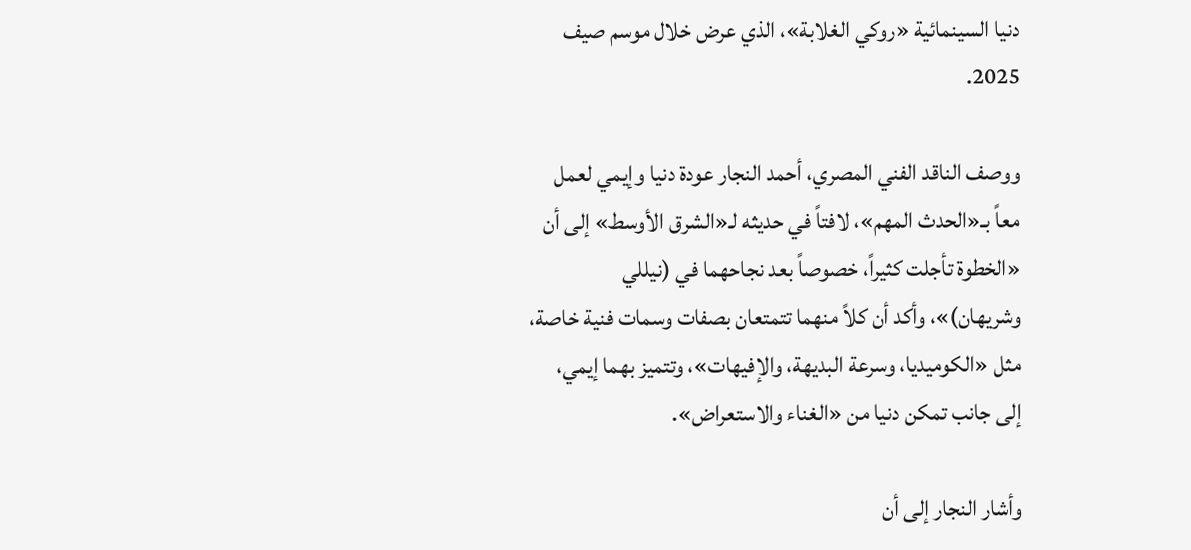دنيا السينمائية «روكي الغلابة»، الذي عرض خلال موسم صيف 2025.

ووصف الناقد الفني المصري، أحمد النجار عودة دنيا وإيمي لعمل معاً بـ«الحدث المهم»، لافتاً في حديثه لـ«الشرق الأوسط» إلى أن «الخطوة تأجلت كثيراً، خصوصاً بعد نجاحهما في (نيللي وشريهان)»، وأكد أن كلاً منهما تتمتعان بصفات وسمات فنية خاصة، مثل «الكوميديا، وسرعة البديهة، والإفيهات»، وتتميز بهما إيمي، إلى جانب تمكن دنيا من «الغناء والاستعراض».

وأشار النجار إلى أن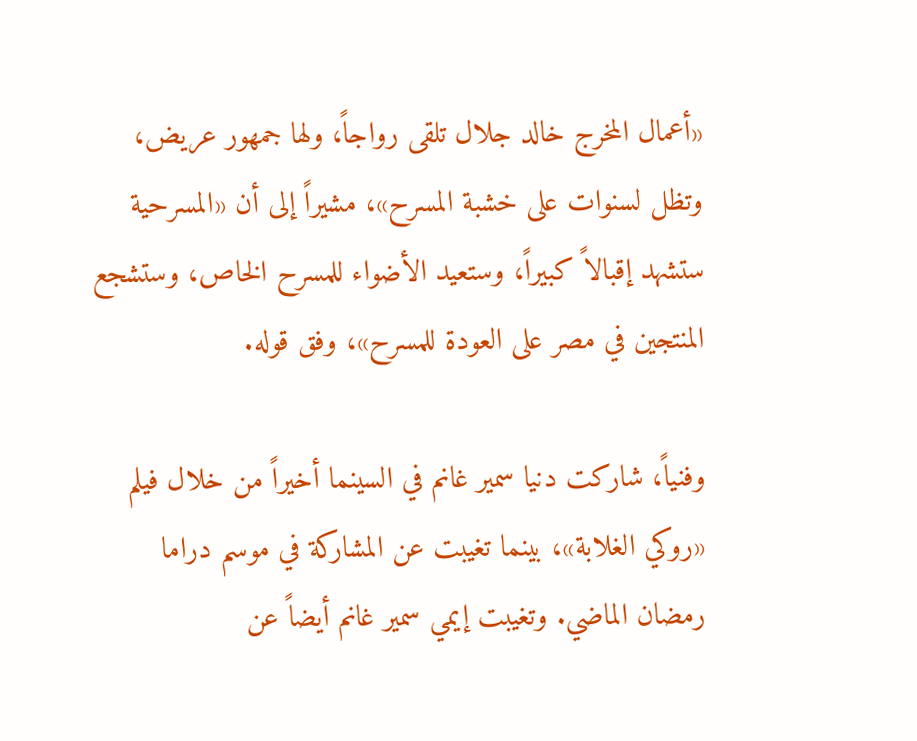«أعمال المخرج خالد جلال تلقى رواجاً، ولها جمهور عريض، وتظل لسنوات على خشبة المسرح»، مشيراً إلى أن «المسرحية ستشهد إقبالاً كبيراً، وستعيد الأضواء للمسرح الخاص، وستشجع المنتجين في مصر على العودة للمسرح»، وفق قوله.

وفنياً، شاركت دنيا سمير غانم في السينما أخيراً من خلال فيلم «روكي الغلابة»، بينما تغيبت عن المشاركة في موسم دراما رمضان الماضي. وتغيبت إيمي سمير غانم أيضاً عن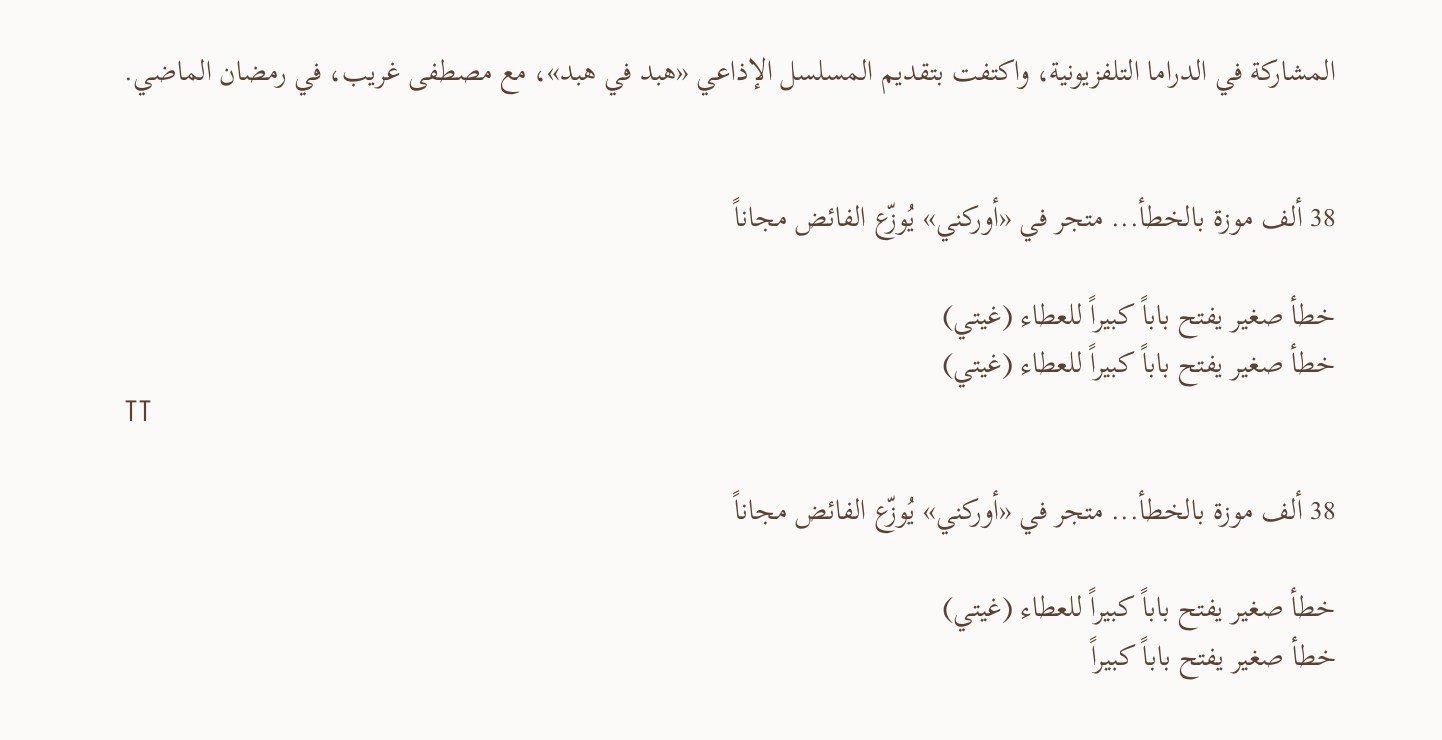المشاركة في الدراما التلفزيونية، واكتفت بتقديم المسلسل الإذاعي «هبد في هبد»، مع مصطفى غريب، في رمضان الماضي.


38 ألف موزة بالخطأ... متجر في «أوركني» يُوزّع الفائض مجاناً

خطأ صغير يفتح باباً كبيراً للعطاء (غيتي)
خطأ صغير يفتح باباً كبيراً للعطاء (غيتي)
TT

38 ألف موزة بالخطأ... متجر في «أوركني» يُوزّع الفائض مجاناً

خطأ صغير يفتح باباً كبيراً للعطاء (غيتي)
خطأ صغير يفتح باباً كبيراً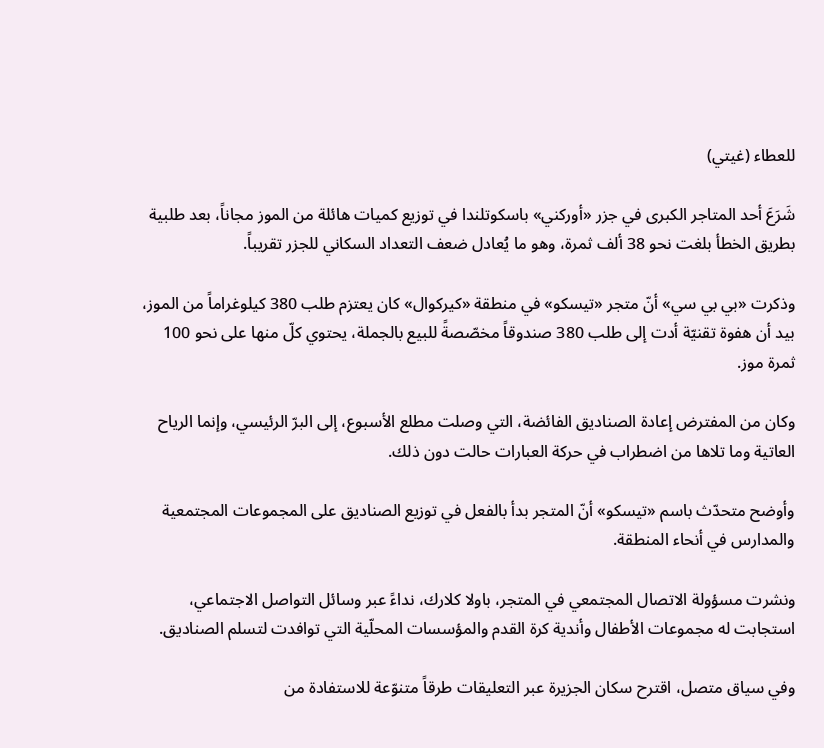للعطاء (غيتي)

شَرَعَ أحد المتاجر الكبرى في جزر «أوركني» باسكوتلندا في توزيع كميات هائلة من الموز مجاناً، بعد طلبية بطريق الخطأ بلغت نحو 38 ألف ثمرة، وهو ما يُعادل ضعف التعداد السكاني للجزر تقريباً.

وذكرت «بي بي سي» أنّ متجر «تيسكو» في منطقة «كيركوال» كان يعتزم طلب 380 كيلوغراماً من الموز، بيد أن هفوة تقنيّة أدت إلى طلب 380 صندوقاً مخصّصةً للبيع بالجملة، يحتوي كلّ منها على نحو 100 ثمرة موز.

وكان من المفترض إعادة الصناديق الفائضة، التي وصلت مطلع الأسبوع، إلى البرّ الرئيسي، وإنما الرياح العاتية وما تلاها من اضطراب في حركة العبارات حالت دون ذلك.

وأوضح متحدّث باسم «تيسكو» أنّ المتجر بدأ بالفعل في توزيع الصناديق على المجموعات المجتمعية والمدارس في أنحاء المنطقة.

ونشرت مسؤولة الاتصال المجتمعي في المتجر، باولا كلارك، نداءً عبر وسائل التواصل الاجتماعي، استجابت له مجموعات الأطفال وأندية كرة القدم والمؤسسات المحلّية التي توافدت لتسلم الصناديق.

وفي سياق متصل، اقترح سكان الجزيرة عبر التعليقات طرقاً متنوّعة للاستفادة من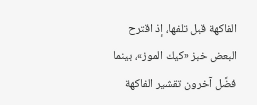الفاكهة قبل تلفها، إذ اقترح البعض خبز «كيك الموز»، بينما فضَّل آخرون تقشير الفاكهة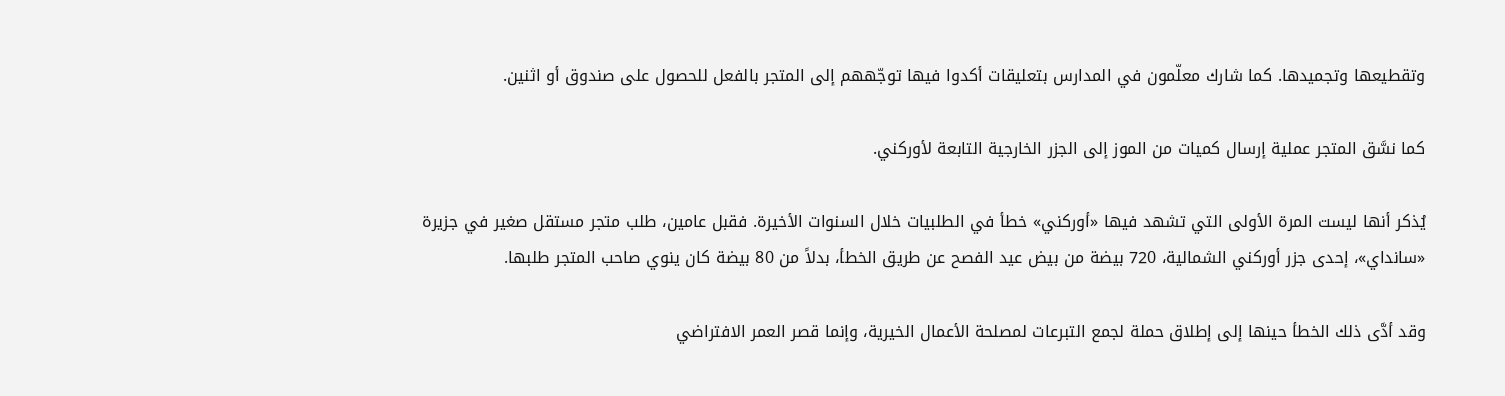وتقطيعها وتجميدها. كما شارك معلّمون في المدارس بتعليقات أكدوا فيها توجّههم إلى المتجر بالفعل للحصول على صندوق أو اثنين.

كما نسَّق المتجر عملية إرسال كميات من الموز إلى الجزر الخارجية التابعة لأوركني.

يُذكر أنها ليست المرة الأولى التي تشهد فيها «أوركني» خطأ في الطلبيات خلال السنوات الأخيرة. فقبل عامين، طلب متجر مستقل صغير في جزيرة «سانداي»، إحدى جزر أوركني الشمالية، 720 بيضة من بيض عيد الفصح عن طريق الخطأ، بدلاً من 80 بيضة كان ينوي صاحب المتجر طلبها.

وقد أدَّى ذلك الخطأ حينها إلى إطلاق حملة لجمع التبرعات لمصلحة الأعمال الخيرية، وإنما قصر العمر الافتراضي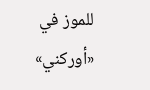للموز في «أوركني»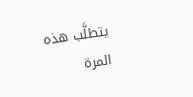يتطلَّب هذه المرة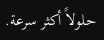حلولاً أكثر سرعة.